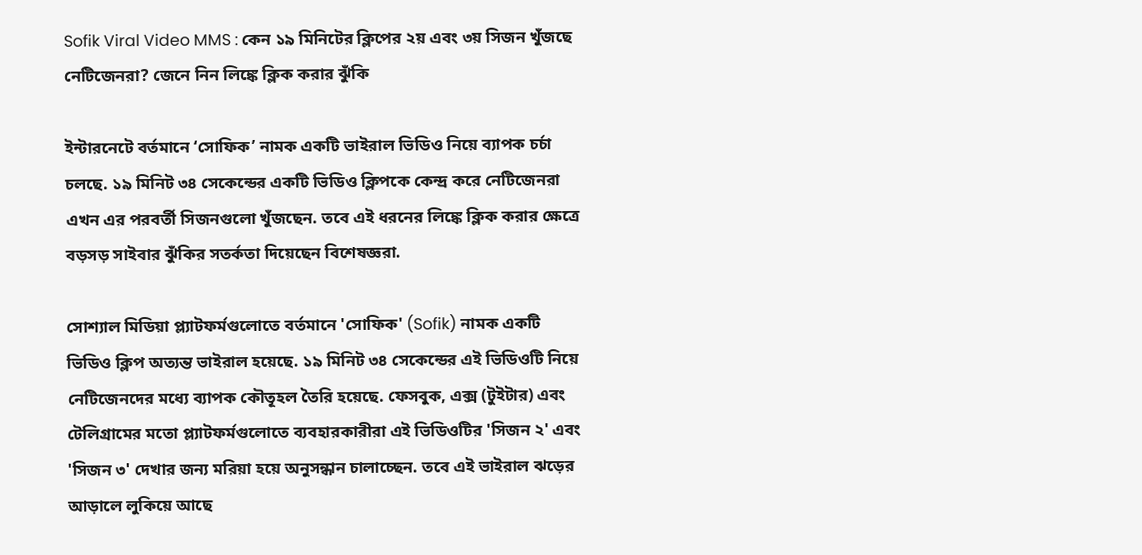Sofik Viral Video MMS : কেন ১৯ মিনিটের ক্লিপের ২য় এবং ৩য় সিজন খুঁজছে নেটিজেনরা? জেনে নিন লিঙ্কে ক্লিক করার ঝুঁকি

ইন্টারনেটে বর্তমানে ‘সোফিক’ নামক একটি ভাইরাল ভিডিও নিয়ে ব্যাপক চর্চা চলছে. ১৯ মিনিট ৩৪ সেকেন্ডের একটি ভিডিও ক্লিপকে কেন্দ্র করে নেটিজেনরা এখন এর পরবর্তী সিজনগুলো খুঁজছেন. তবে এই ধরনের লিঙ্কে ক্লিক করার ক্ষেত্রে বড়সড় সাইবার ঝুঁকির সতর্কতা দিয়েছেন বিশেষজ্ঞরা.

সোশ্যাল মিডিয়া প্ল্যাটফর্মগুলোতে বর্তমানে 'সোফিক' (Sofik) নামক একটি ভিডিও ক্লিপ অত্যন্ত ভাইরাল হয়েছে. ১৯ মিনিট ৩৪ সেকেন্ডের এই ভিডিওটি নিয়ে নেটিজেনদের মধ্যে ব্যাপক কৌতূহল তৈরি হয়েছে. ফেসবুক, এক্স (টুইটার) এবং টেলিগ্রামের মতো প্ল্যাটফর্মগুলোতে ব্যবহারকারীরা এই ভিডিওটির 'সিজন ২' এবং 'সিজন ৩' দেখার জন্য মরিয়া হয়ে অনুসন্ধান চালাচ্ছেন. তবে এই ভাইরাল ঝড়ের আড়ালে লুকিয়ে আছে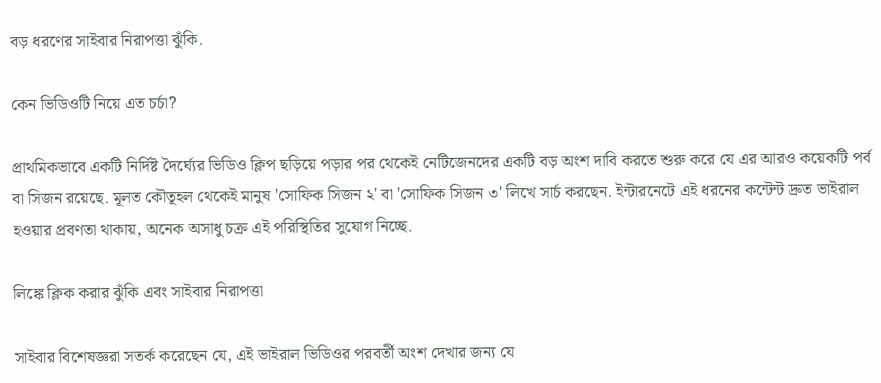বড় ধরণের সাইবার নিরাপত্তা ঝুঁকি.

কেন ভিডিওটি নিয়ে এত চর্চা?

প্রাথমিকভাবে একটি নির্দিষ্ট দৈর্ঘ্যের ভিডিও ক্লিপ ছড়িয়ে পড়ার পর থেকেই নেটিজেনদের একটি বড় অংশ দাবি করতে শুরু করে যে এর আরও কয়েকটি পর্ব বা সিজন রয়েছে. মূলত কৌতূহল থেকেই মানুষ 'সোফিক সিজন ২' বা 'সোফিক সিজন ৩' লিখে সার্চ করছেন. ইন্টারনেটে এই ধরনের কন্টেন্ট দ্রুত ভাইরাল হওয়ার প্রবণতা থাকায়, অনেক অসাধু চক্র এই পরিস্থিতির সুযোগ নিচ্ছে.

লিঙ্কে ক্লিক করার ঝুঁকি এবং সাইবার নিরাপত্তা

সাইবার বিশেষজ্ঞরা সতর্ক করেছেন যে, এই ভাইরাল ভিডিওর পরবর্তী অংশ দেখার জন্য যে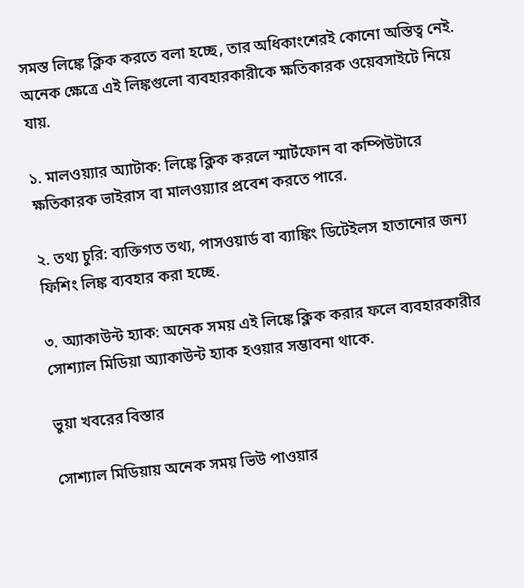সমস্ত লিঙ্কে ক্লিক করতে বলা হচ্ছে, তার অধিকাংশেরই কোনো অস্তিত্ব নেই. অনেক ক্ষেত্রে এই লিঙ্কগুলো ব্যবহারকারীকে ক্ষতিকারক ওয়েবসাইটে নিয়ে যায়.

১. মালওয়্যার অ্যাটাক: লিঙ্কে ক্লিক করলে স্মার্টফোন বা কম্পিউটারে ক্ষতিকারক ভাইরাস বা মালওয়্যার প্রবেশ করতে পারে.

২. তথ্য চুরি: ব্যক্তিগত তথ্য, পাসওয়ার্ড বা ব্যাঙ্কিং ডিটেইলস হাতানোর জন্য ফিশিং লিঙ্ক ব্যবহার করা হচ্ছে.

৩. অ্যাকাউন্ট হ্যাক: অনেক সময় এই লিঙ্কে ক্লিক করার ফলে ব্যবহারকারীর সোশ্যাল মিডিয়া অ্যাকাউন্ট হ্যাক হওয়ার সম্ভাবনা থাকে.

ভুয়া খবরের বিস্তার

সোশ্যাল মিডিয়ায় অনেক সময় ভিউ পাওয়ার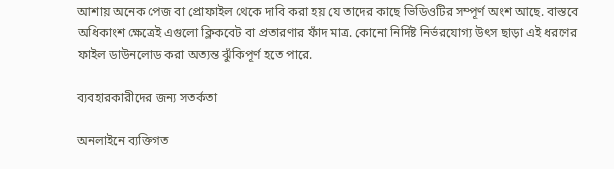আশায় অনেক পেজ বা প্রোফাইল থেকে দাবি করা হয় যে তাদের কাছে ভিডিওটির সম্পূর্ণ অংশ আছে. বাস্তবে অধিকাংশ ক্ষেত্রেই এগুলো ক্লিকবেট বা প্রতারণার ফাঁদ মাত্র. কোনো নির্দিষ্ট নির্ভরযোগ্য উৎস ছাড়া এই ধরণের ফাইল ডাউনলোড করা অত্যন্ত ঝুঁকিপূর্ণ হতে পারে.

ব্যবহারকারীদের জন্য সতর্কতা

অনলাইনে ব্যক্তিগত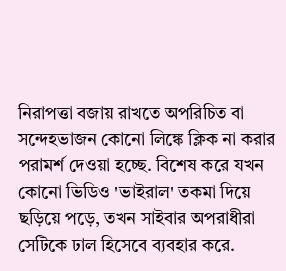নিরাপত্তা বজায় রাখতে অপরিচিত বা সন্দেহভাজন কোনো লিঙ্কে ক্লিক না করার পরামর্শ দেওয়া হচ্ছে. বিশেষ করে যখন কোনো ভিডিও 'ভাইরাল' তকমা দিয়ে ছড়িয়ে পড়ে, তখন সাইবার অপরাধীরা সেটিকে ঢাল হিসেবে ব্যবহার করে.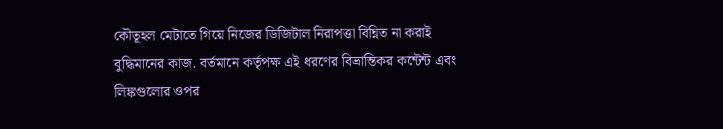কৌতূহল মেটাতে গিয়ে নিজের ডিজিটাল নিরাপত্তা বিঘ্নিত না করাই বুদ্ধিমানের কাজ. বর্তমানে কর্তৃপক্ষ এই ধরণের বিভ্রান্তিকর কন্টেন্ট এবং লিঙ্কগুলোর ওপর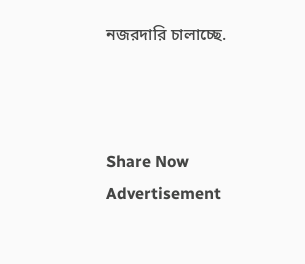নজরদারি চালাচ্ছে.



Share Now
Advertisement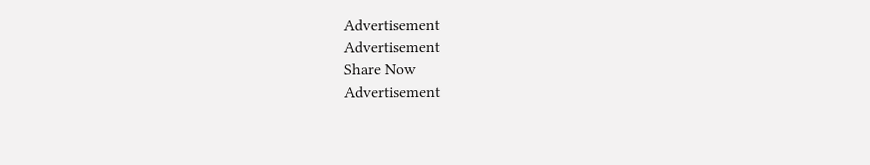Advertisement
Advertisement
Share Now
Advertisement